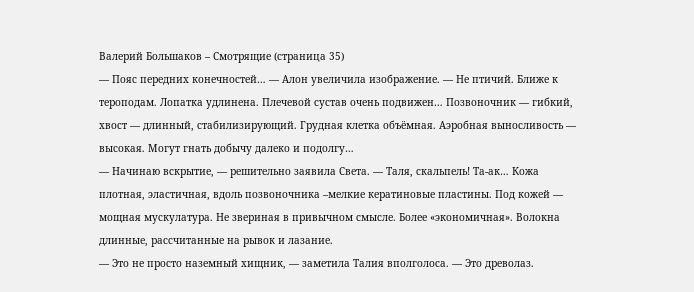Валерий Большаков – Смотрящие (страница 35)
— Пояс передних конечностей… — Алон увеличила изображение. — Не птичий. Ближе к тероподам. Лопатка удлинена. Плечевой сустав очень подвижен… Позвоночник — гибкий, хвост — длинный, стабилизирующий. Грудная клетка объёмная. Аэробная выносливость — высокая. Могут гнать добычу далеко и подолгу…
— Начинаю вскрытие, — решительно заявила Света. — Таля, скальпель! Та-ак… Кожа плотная, эластичная, вдоль позвоночника –мелкие кератиновые пластины. Под кожей — мощная мускулатура. Не звериная в привычном смысле. Более «экономичная». Волокна длинные, рассчитанные на рывок и лазание.
— Это не просто наземный хищник, — заметила Талия вполголоса. — Это древолаз.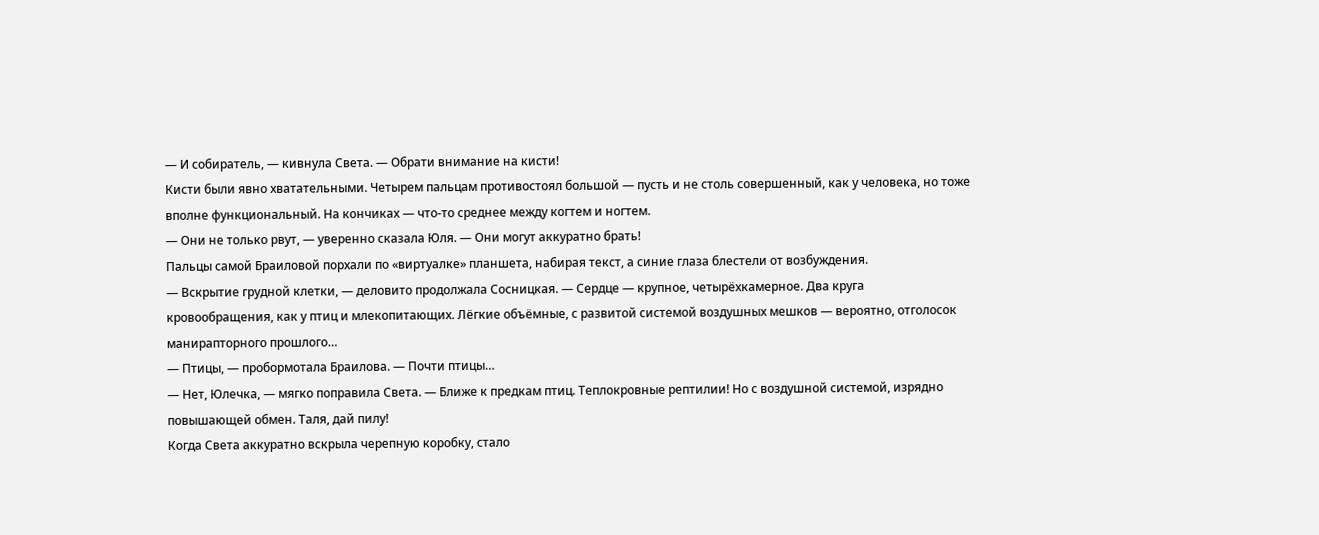— И собиратель, — кивнула Света. — Обрати внимание на кисти!
Кисти были явно хватательными. Четырем пальцам противостоял большой — пусть и не столь совершенный, как у человека, но тоже вполне функциональный. На кончиках — что-то среднее между когтем и ногтем.
— Они не только рвут, — уверенно сказала Юля. — Они могут аккуратно брать!
Пальцы самой Браиловой порхали по «виртуалке» планшета, набирая текст, а синие глаза блестели от возбуждения.
— Вскрытие грудной клетки, — деловито продолжала Сосницкая. — Сердце — крупное, четырёхкамерное. Два круга кровообращения, как у птиц и млекопитающих. Лёгкие объёмные, с развитой системой воздушных мешков — вероятно, отголосок манирапторного прошлого…
— Птицы, — пробормотала Браилова. — Почти птицы…
— Нет, Юлечка, — мягко поправила Света. — Ближе к предкам птиц. Теплокровные рептилии! Но с воздушной системой, изрядно повышающей обмен. Таля, дай пилу!
Когда Света аккуратно вскрыла черепную коробку, стало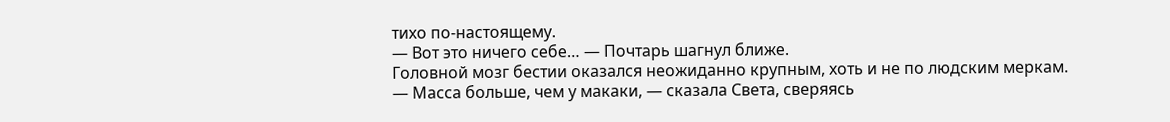тихо по-настоящему.
— Вот это ничего себе… — Почтарь шагнул ближе.
Головной мозг бестии оказался неожиданно крупным, хоть и не по людским меркам.
— Масса больше, чем у макаки, — сказала Света, сверяясь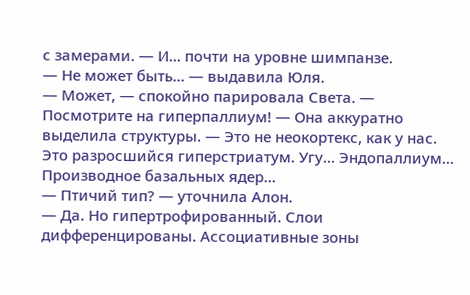с замерами. — И… почти на уровне шимпанзе.
— Не может быть… — выдавила Юля.
— Может, — спокойно парировала Света. — Посмотрите на гиперпаллиум! — Она аккуратно выделила структуры. — Это не неокортекс, как у нас. Это разросшийся гиперстриатум. Угу… Эндопаллиум… Производное базальных ядер…
— Птичий тип? — уточнила Алон.
— Да. Но гипертрофированный. Слои дифференцированы. Ассоциативные зоны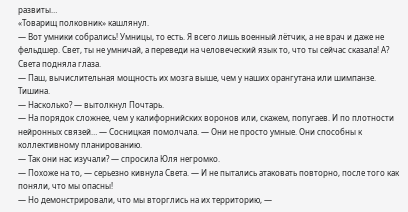развиты…
«Товарищ полковник» кашлянул.
— Вот умники собрались! Умницы, то есть. Я всего лишь военный лётчик, а не врач и даже не фельдшер. Свет, ты не умничай, а переведи на человеческий язык то, что ты сейчас сказала! А?
Света подняла глаза.
— Паш, вычислительная мощность их мозга выше, чем у наших орангутана или шимпанзе.
Тишина.
— Насколько? — вытолкнул Почтарь.
— На порядок сложнее, чем у калифорнийских воронов или, скажем, попугаев. И по плотности нейронных связей… — Сосницкая помолчала. — Они не просто умные. Они способны к коллективному планированию.
— Так они нас изучали? — спросила Юля негромко.
— Похоже на то, — серьезно кивнула Света. — И не пытались атаковать повторно, после того как поняли, что мы опасны!
— Но демонстрировали, что мы вторглись на их территорию, —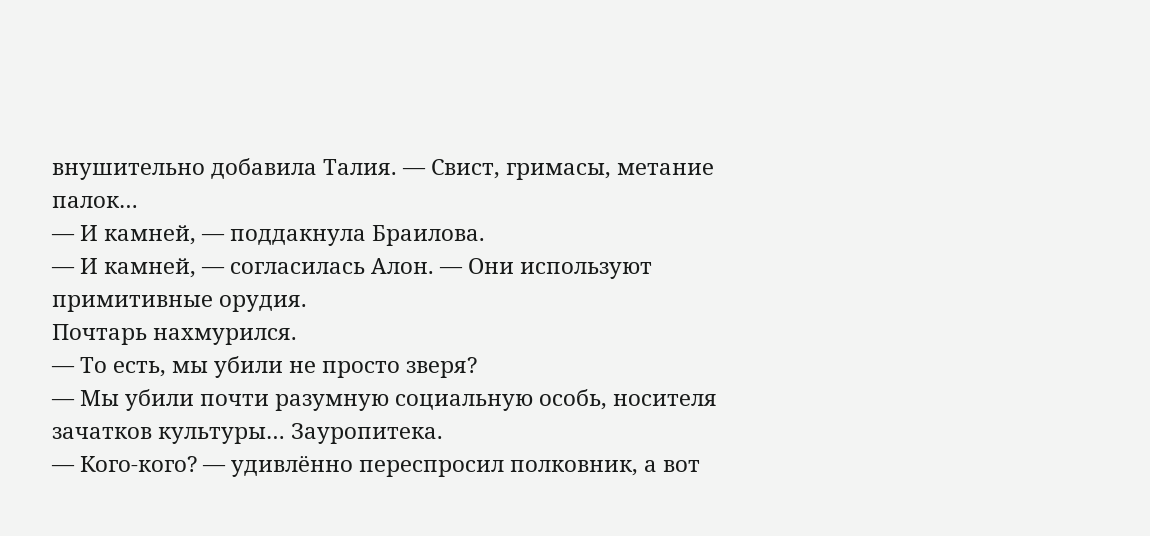внушительно добавила Талия. — Свист, гримасы, метание палок…
— И камней, — поддакнула Браилова.
— И камней, — согласилась Алон. — Они используют примитивные орудия.
Почтарь нахмурился.
— То есть, мы убили не просто зверя?
— Мы убили почти разумную социальную особь, носителя зачатков культуры… Зауропитека.
— Кого-кого? — удивлённо переспросил полковник, а вот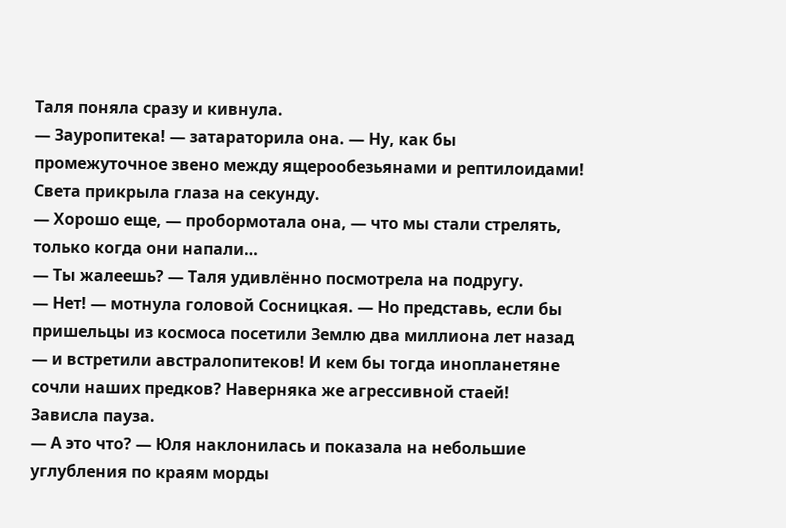Таля поняла сразу и кивнула.
— Зауропитека! — затараторила она. — Ну, как бы промежуточное звено между ящерообезьянами и рептилоидами!
Света прикрыла глаза на секунду.
— Хорошо еще, — пробормотала она, — что мы стали стрелять, только когда они напали…
— Ты жалеешь? — Таля удивлённо посмотрела на подругу.
— Нет! — мотнула головой Сосницкая. — Но представь, если бы пришельцы из космоса посетили Землю два миллиона лет назад — и встретили австралопитеков! И кем бы тогда инопланетяне сочли наших предков? Наверняка же агрессивной стаей!
Зависла пауза.
— А это что? — Юля наклонилась и показала на небольшие углубления по краям морды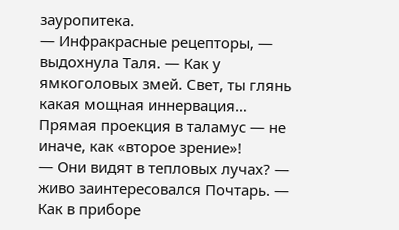зауропитека.
— Инфракрасные рецепторы, — выдохнула Таля. — Как у ямкоголовых змей. Свет, ты глянь какая мощная иннервация… Прямая проекция в таламус — не иначе, как «второе зрение»!
— Они видят в тепловых лучах? — живо заинтересовался Почтарь. — Как в приборе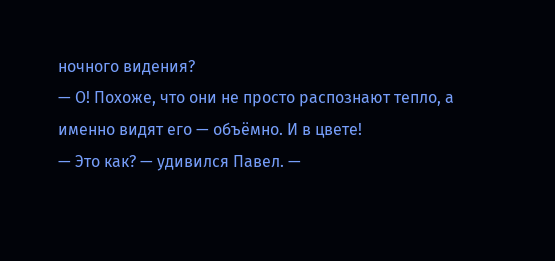ночного видения?
— О! Похоже, что они не просто распознают тепло, а именно видят его — объёмно. И в цвете!
— Это как? — удивился Павел. —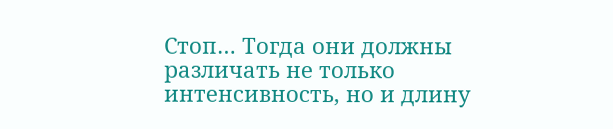Стоп… Тогда они должны различать не только интенсивность, но и длину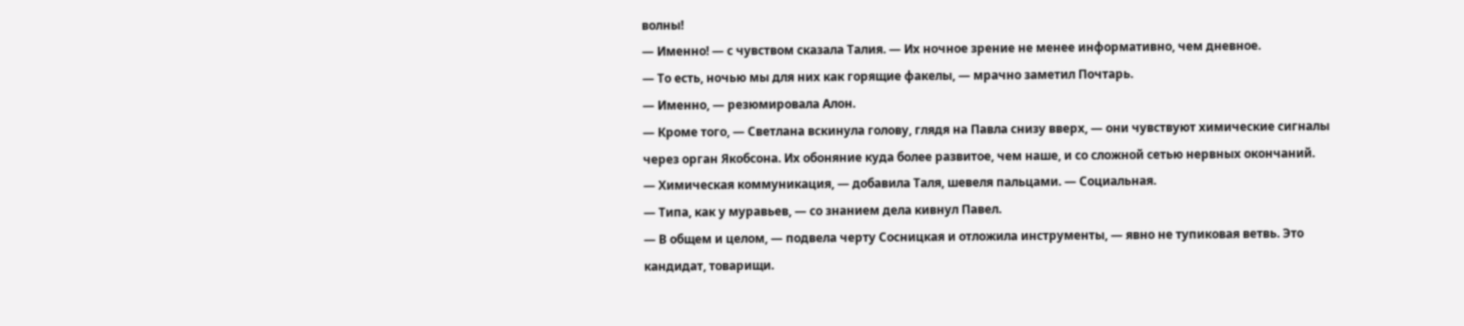волны!
— Именно! — с чувством сказала Талия. — Их ночное зрение не менее информативно, чем дневное.
— То есть, ночью мы для них как горящие факелы, — мрачно заметил Почтарь.
— Именно, — резюмировала Алон.
— Кроме того, — Светлана вскинула голову, глядя на Павла снизу вверх, — они чувствуют химические сигналы через орган Якобсона. Их обоняние куда более развитое, чем наше, и со сложной сетью нервных окончаний.
— Химическая коммуникация, — добавила Таля, шевеля пальцами. — Социальная.
— Типа, как у муравьев, — со знанием дела кивнул Павел.
— В общем и целом, — подвела черту Сосницкая и отложила инструменты, — явно не тупиковая ветвь. Это кандидат, товарищи.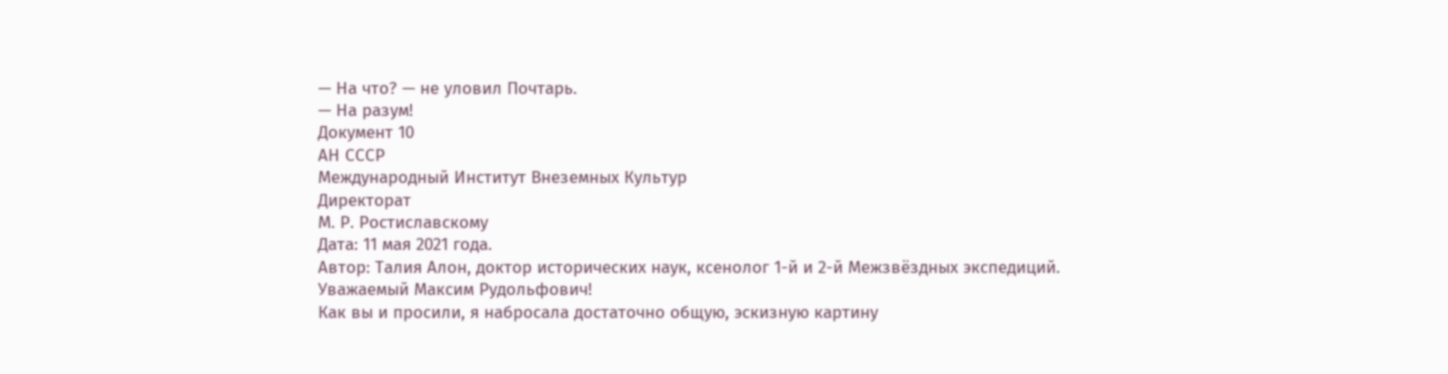— На что? — не уловил Почтарь.
— На разум!
Документ 10
АН СССР
Международный Институт Внеземных Культур
Директорат
М. Р. Ростиславскому
Дата: 11 мая 2021 года.
Автор: Талия Алон, доктор исторических наук, ксенолог 1-й и 2-й Межзвёздных экспедиций.
Уважаемый Максим Рудольфович!
Как вы и просили, я набросала достаточно общую, эскизную картину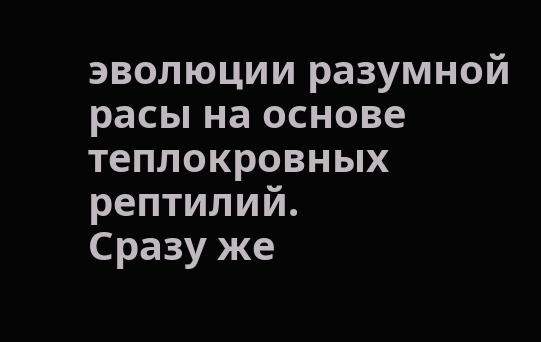эволюции разумной расы на основе теплокровных рептилий.
Сразу же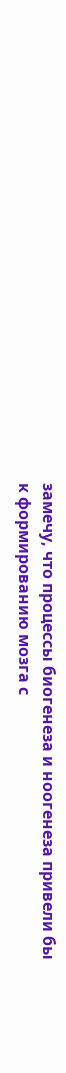замечу, что процессы биогенеза и ноогенеза привели бы к формированию мозга с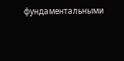фундаментальными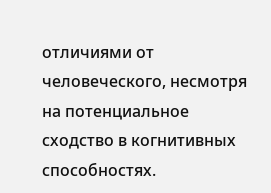отличиями от человеческого, несмотря на потенциальное сходство в когнитивных способностях.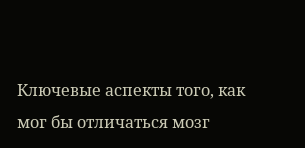Ключевые аспекты того, как мог бы отличаться мозг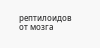рептилоидов от мозга